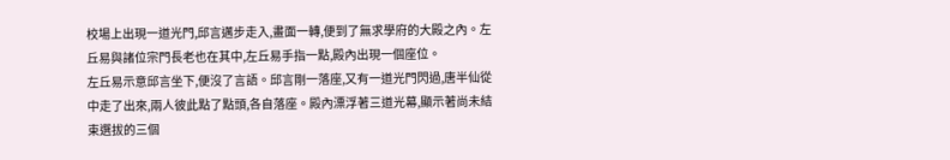校場上出現一道光門,邱言邁步走入,畫面一轉,便到了無求學府的大殿之內。左丘易與諸位宗門長老也在其中,左丘易手指一點,殿內出現一個座位。
左丘易示意邱言坐下,便沒了言語。邱言剛一落座,又有一道光門閃過,唐半仙從中走了出來,兩人彼此點了點頭,各自落座。殿內漂浮著三道光幕,顯示著尚未結束選拔的三個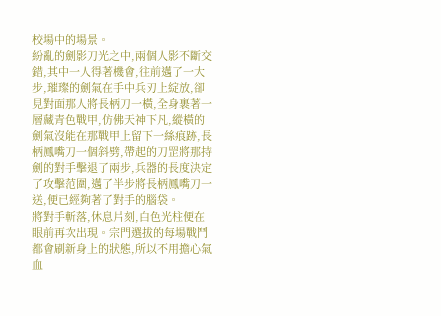校場中的場景。
紛亂的劍影刀光之中,兩個人影不斷交錯,其中一人得著機會,往前邁了一大步,璀璨的劍氣在手中兵刃上綻放,卻見對面那人將長柄刀一橫,全身裹著一層藏青色戰甲,仿佛天神下凡,縱橫的劍氣沒能在那戰甲上留下一絲痕跡,長柄鳳嘴刀一個斜劈,帶起的刀罡將那持劍的對手擊退了兩步,兵器的長度決定了攻擊范圍,邁了半步將長柄鳳嘴刀一送,便已經夠著了對手的腦袋。
將對手斬落,休息片刻,白色光柱便在眼前再次出現。宗門選拔的每場戰鬥都會刷新身上的狀態,所以不用擔心氣血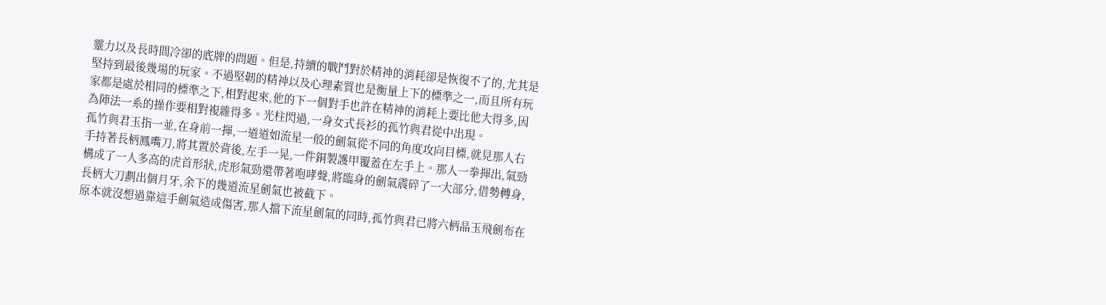靈力以及長時間冷卻的底牌的問題。但是,持續的戰鬥對於精神的消耗卻是恢復不了的,尤其是堅持到最後幾場的玩家。不過堅韌的精神以及心理素質也是衡量上下的標準之一,而且所有玩家都是處於相同的標準之下,相對起來,他的下一個對手也許在精神的消耗上要比他大得多,因為陣法一系的操作要相對複雜得多。光柱閃過,一身女式長衫的孤竹與君從中出現。
孤竹與君玉指一並,在身前一揮,一道道如流星一般的劍氣從不同的角度攻向目標,就見那人右手持著長柄鳳嘴刀,將其置於背後,左手一晃,一件銅製護甲覆蓋在左手上。那人一拳揮出,氣勁構成了一人多高的虎首形狀,虎形氣勁還帶著咆哮聲,將臨身的劍氣震碎了一大部分,借勢轉身,長柄大刀劃出個月牙,余下的幾道流星劍氣也被截下。
原本就沒想過靠這手劍氣造成傷害,那人擋下流星劍氣的同時,孤竹與君已將六柄晶玉飛劍布在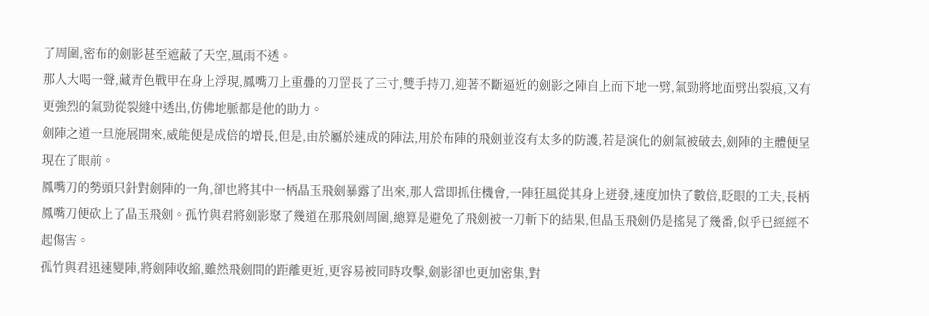了周圍,密布的劍影甚至遮蔽了天空,風雨不透。
那人大喝一聲,藏青色戰甲在身上浮現,鳳嘴刀上重疊的刀罡長了三寸,雙手持刀,迎著不斷逼近的劍影之陣自上而下地一劈,氣勁將地面劈出裂痕,又有更強烈的氣勁從裂縫中透出,仿佛地脈都是他的助力。
劍陣之道一旦施展開來,威能便是成倍的增長,但是,由於屬於速成的陣法,用於布陣的飛劍並沒有太多的防護,若是演化的劍氣被破去,劍陣的主體便呈現在了眼前。
鳳嘴刀的勢頭只針對劍陣的一角,卻也將其中一柄晶玉飛劍暴露了出來,那人當即抓住機會,一陣狂風從其身上迸發,速度加快了數倍,眨眼的工夫,長柄鳳嘴刀便砍上了晶玉飛劍。孤竹與君將劍影聚了幾道在那飛劍周圍,總算是避免了飛劍被一刀斬下的結果,但晶玉飛劍仍是搖晃了幾番,似乎已經經不起傷害。
孤竹與君迅速變陣,將劍陣收縮,雖然飛劍間的距離更近,更容易被同時攻擊,劍影卻也更加密集,對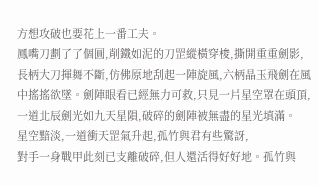方想攻破也要花上一番工夫。
鳳嘴刀劃了了個圓,削鐵如泥的刀罡縱橫穿梭,撕開重重劍影,長柄大刀揮舞不斷,仿佛原地刮起一陣旋風,六柄晶玉飛劍在風中搖搖欲墜。劍陣眼看已經無力可救,只見一片星空罩在頭頂,一道北辰劍光如九天星隕,破碎的劍陣被無盡的星光填滿。
星空黯淡,一道衝天罡氣升起,孤竹與君有些驚訝,
對手一身戰甲此刻已支離破碎,但人還活得好好地。孤竹與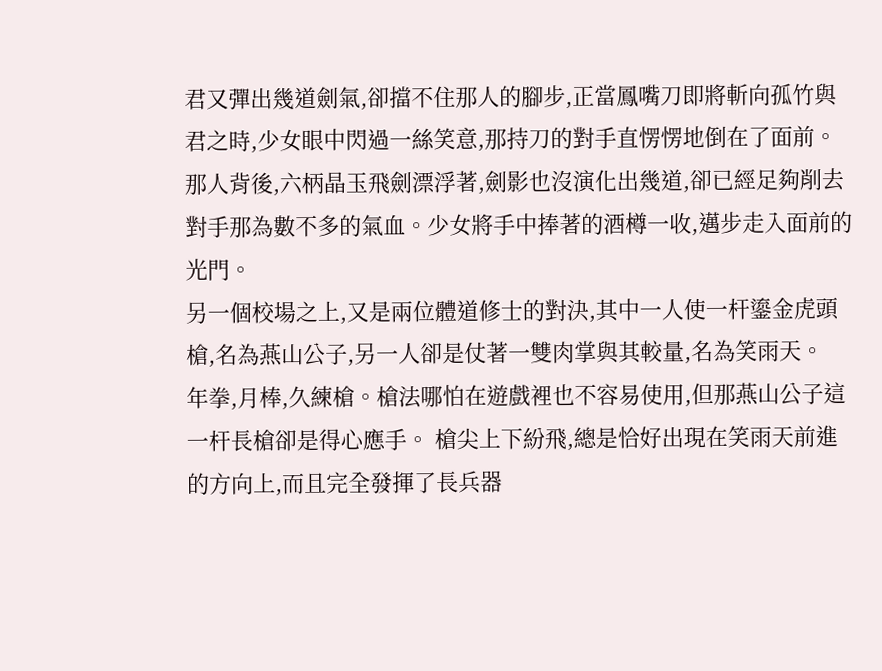君又彈出幾道劍氣,卻擋不住那人的腳步,正當鳳嘴刀即將斬向孤竹與君之時,少女眼中閃過一絲笑意,那持刀的對手直愣愣地倒在了面前。 那人背後,六柄晶玉飛劍漂浮著,劍影也沒演化出幾道,卻已經足夠削去對手那為數不多的氣血。少女將手中捧著的酒樽一收,邁步走入面前的光門。
另一個校場之上,又是兩位體道修士的對決,其中一人使一杆鎏金虎頭槍,名為燕山公子,另一人卻是仗著一雙肉掌與其較量,名為笑雨天。
年拳,月棒,久練槍。槍法哪怕在遊戲裡也不容易使用,但那燕山公子這一杆長槍卻是得心應手。 槍尖上下紛飛,總是恰好出現在笑雨天前進的方向上,而且完全發揮了長兵器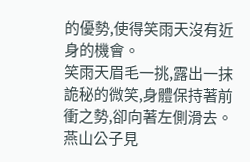的優勢,使得笑雨天沒有近身的機會。
笑雨天眉毛一挑,露出一抹詭秘的微笑,身體保持著前衝之勢,卻向著左側滑去。燕山公子見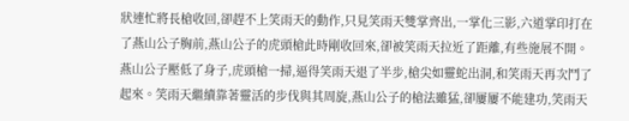狀連忙將長槍收回,卻趕不上笑雨天的動作,只見笑雨天雙掌齊出,一掌化三影,六道掌印打在了燕山公子胸前,燕山公子的虎頭槍此時剛收回來,卻被笑雨天拉近了距離,有些施展不開。
燕山公子壓低了身子,虎頭槍一掃,逼得笑雨天退了半步,槍尖如靈蛇出洞,和笑雨天再次鬥了起來。笑雨天繼續靠著靈活的步伐與其周旋,燕山公子的槍法雖猛,卻屢屢不能建功,笑雨天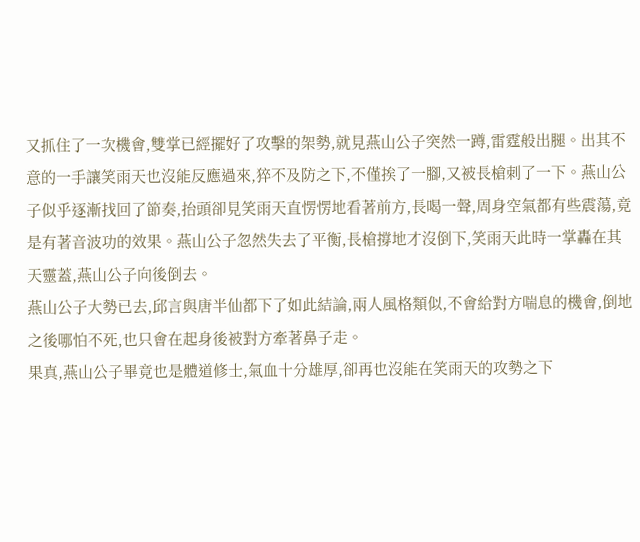又抓住了一次機會,雙掌已經擺好了攻擊的架勢,就見燕山公子突然一蹲,雷霆般出腿。出其不意的一手讓笑雨天也沒能反應過來,猝不及防之下,不僅挨了一腳,又被長槍刺了一下。燕山公子似乎逐漸找回了節奏,抬頭卻見笑雨天直愣愣地看著前方,長喝一聲,周身空氣都有些震蕩,竟是有著音波功的效果。燕山公子忽然失去了平衡,長槍撐地才沒倒下,笑雨天此時一掌轟在其天靈蓋,燕山公子向後倒去。
燕山公子大勢已去,邱言與唐半仙都下了如此結論,兩人風格類似,不會給對方喘息的機會,倒地之後哪怕不死,也只會在起身後被對方牽著鼻子走。
果真,燕山公子畢竟也是體道修士,氣血十分雄厚,卻再也沒能在笑雨天的攻勢之下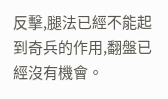反擊,腿法已經不能起到奇兵的作用,翻盤已經沒有機會。